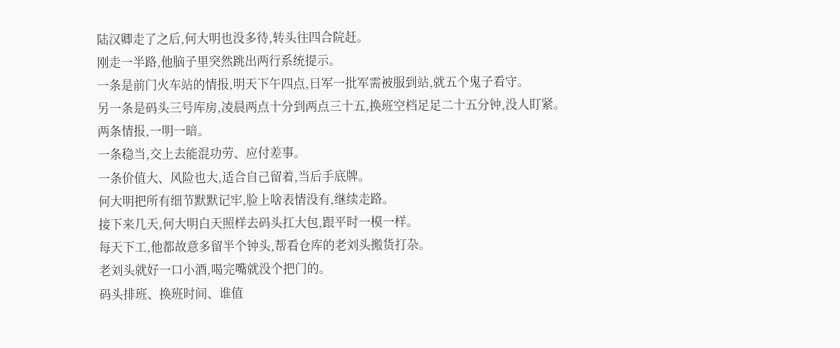陆汉卿走了之后,何大明也没多待,转头往四合院赶。
刚走一半路,他脑子里突然跳出两行系统提示。
一条是前门火车站的情报,明天下午四点,日军一批军需被服到站,就五个鬼子看守。
另一条是码头三号库房,凌晨两点十分到两点三十五,换班空档足足二十五分钟,没人盯紧。
两条情报,一明一暗。
一条稳当,交上去能混功劳、应付差事。
一条价值大、风险也大,适合自己留着,当后手底牌。
何大明把所有细节默默记牢,脸上啥表情没有,继续走路。
接下来几天,何大明白天照样去码头扛大包,跟平时一模一样。
每天下工,他都故意多留半个钟头,帮看仓库的老刘头搬货打杂。
老刘头就好一口小酒,喝完嘴就没个把门的。
码头排班、换班时间、谁值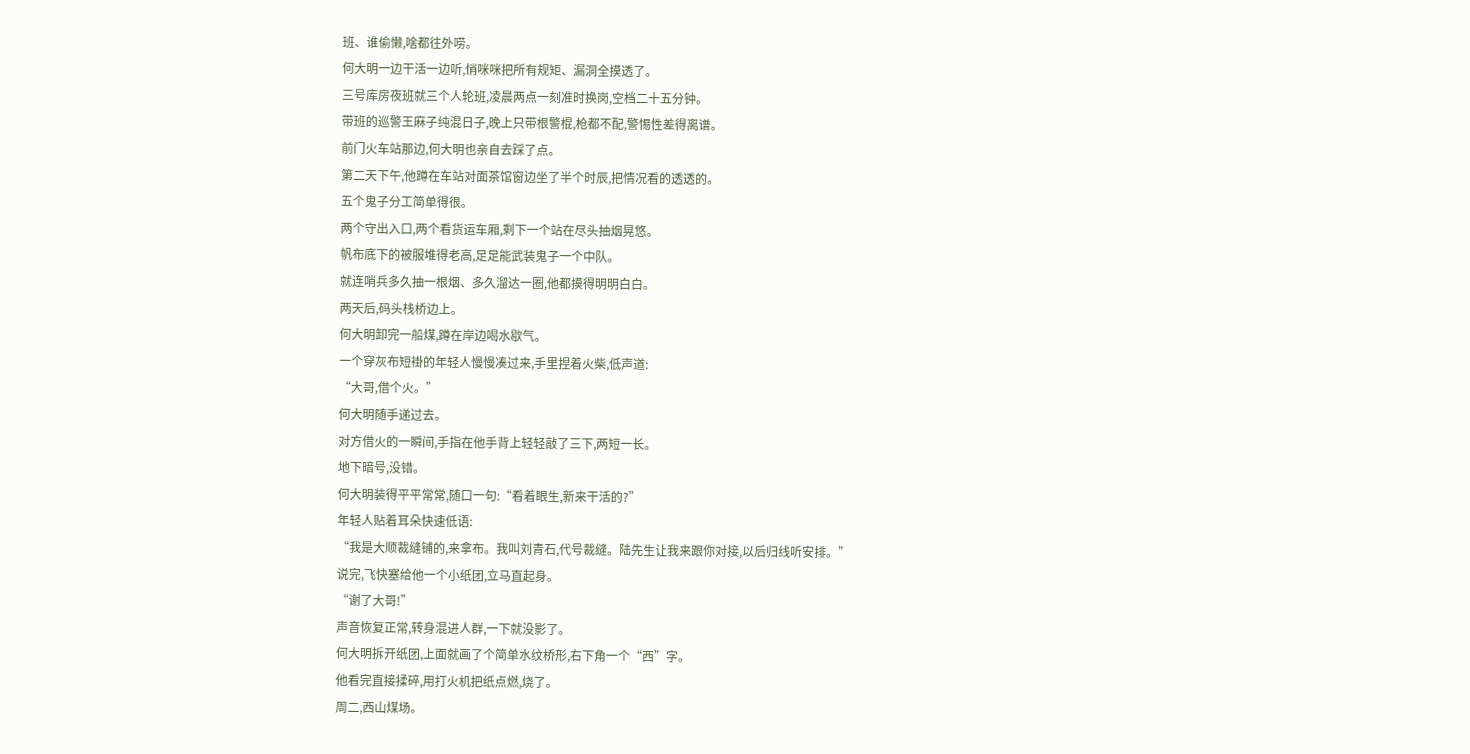班、谁偷懒,啥都往外唠。
何大明一边干活一边听,悄咪咪把所有规矩、漏洞全摸透了。
三号库房夜班就三个人轮班,凌晨两点一刻准时换岗,空档二十五分钟。
带班的巡警王麻子纯混日子,晚上只带根警棍,枪都不配,警惕性差得离谱。
前门火车站那边,何大明也亲自去踩了点。
第二天下午,他蹲在车站对面茶馆窗边坐了半个时辰,把情况看的透透的。
五个鬼子分工简单得很。
两个守出入口,两个看货运车厢,剩下一个站在尽头抽烟晃悠。
帆布底下的被服堆得老高,足足能武装鬼子一个中队。
就连哨兵多久抽一根烟、多久溜达一圈,他都摸得明明白白。
两天后,码头栈桥边上。
何大明卸完一船煤,蹲在岸边喝水歇气。
一个穿灰布短褂的年轻人慢慢凑过来,手里捏着火柴,低声道:
“大哥,借个火。”
何大明随手递过去。
对方借火的一瞬间,手指在他手背上轻轻敲了三下,两短一长。
地下暗号,没错。
何大明装得平平常常,随口一句:“看着眼生,新来干活的?”
年轻人贴着耳朵快速低语:
“我是大顺裁缝铺的,来拿布。我叫刘青石,代号裁缝。陆先生让我来跟你对接,以后归线听安排。”
说完,飞快塞给他一个小纸团,立马直起身。
“谢了大哥!”
声音恢复正常,转身混进人群,一下就没影了。
何大明拆开纸团,上面就画了个简单水纹桥形,右下角一个“西”字。
他看完直接揉碎,用打火机把纸点燃,烧了。
周二,西山煤场。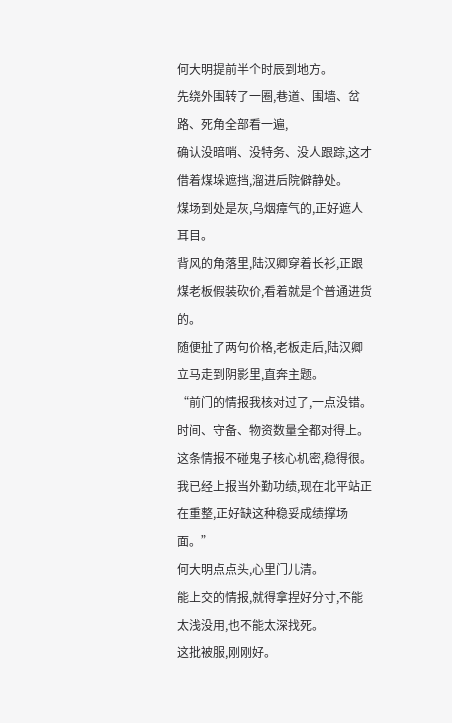何大明提前半个时辰到地方。
先绕外围转了一圈,巷道、围墙、岔路、死角全部看一遍,
确认没暗哨、没特务、没人跟踪,这才借着煤垛遮挡,溜进后院僻静处。
煤场到处是灰,乌烟瘴气的,正好遮人耳目。
背风的角落里,陆汉卿穿着长衫,正跟煤老板假装砍价,看着就是个普通进货的。
随便扯了两句价格,老板走后,陆汉卿立马走到阴影里,直奔主题。
“前门的情报我核对过了,一点没错。
时间、守备、物资数量全都对得上。
这条情报不碰鬼子核心机密,稳得很。
我已经上报当外勤功绩,现在北平站正在重整,正好缺这种稳妥成绩撑场面。”
何大明点点头,心里门儿清。
能上交的情报,就得拿捏好分寸,不能太浅没用,也不能太深找死。
这批被服,刚刚好。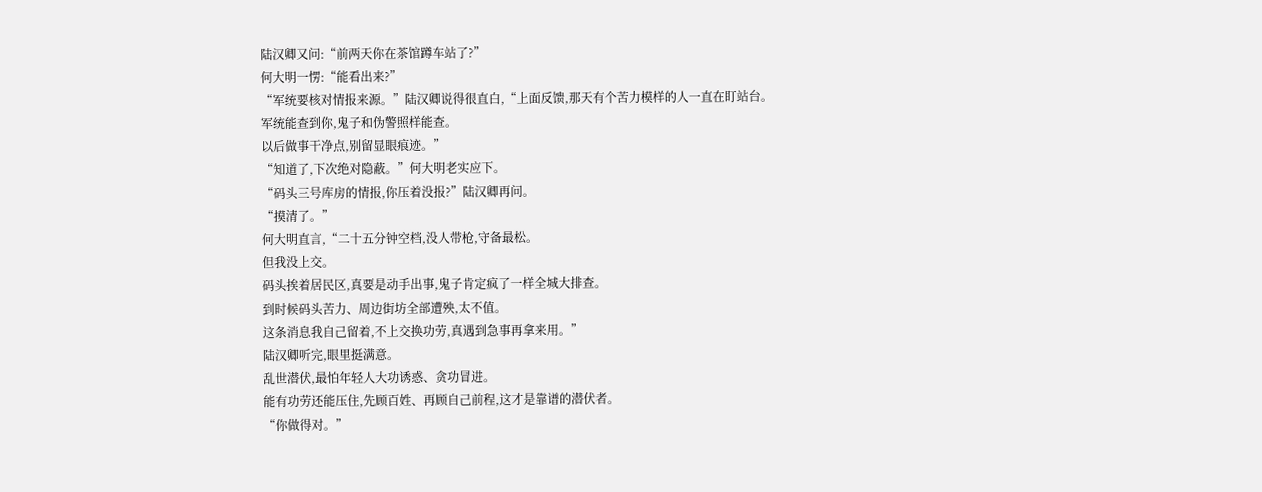陆汉卿又问:“前两天你在茶馆蹲车站了?”
何大明一愣:“能看出来?”
“军统要核对情报来源。”陆汉卿说得很直白,“上面反馈,那天有个苦力模样的人一直在盯站台。
军统能查到你,鬼子和伪警照样能查。
以后做事干净点,别留显眼痕迹。”
“知道了,下次绝对隐蔽。”何大明老实应下。
“码头三号库房的情报,你压着没报?”陆汉卿再问。
“摸清了。”
何大明直言,“二十五分钟空档,没人带枪,守备最松。
但我没上交。
码头挨着居民区,真要是动手出事,鬼子肯定疯了一样全城大排查。
到时候码头苦力、周边街坊全部遭殃,太不值。
这条消息我自己留着,不上交换功劳,真遇到急事再拿来用。”
陆汉卿听完,眼里挺满意。
乱世潜伏,最怕年轻人大功诱惑、贪功冒进。
能有功劳还能压住,先顾百姓、再顾自己前程,这才是靠谱的潜伏者。
“你做得对。”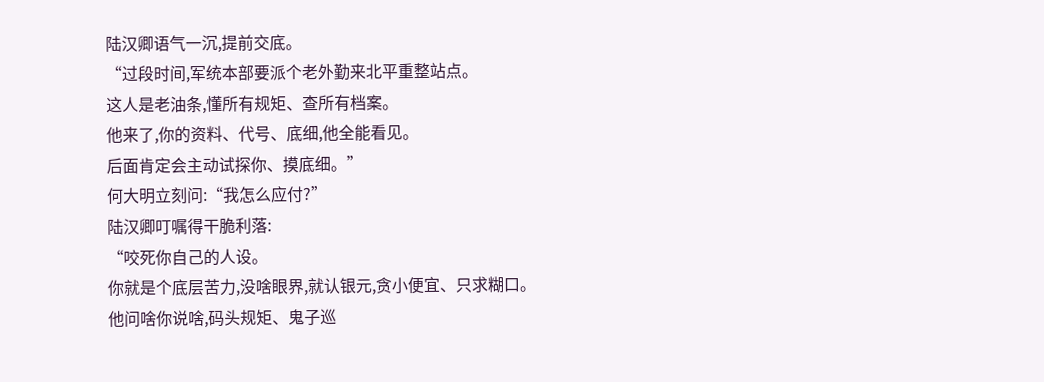陆汉卿语气一沉,提前交底。
“过段时间,军统本部要派个老外勤来北平重整站点。
这人是老油条,懂所有规矩、查所有档案。
他来了,你的资料、代号、底细,他全能看见。
后面肯定会主动试探你、摸底细。”
何大明立刻问:“我怎么应付?”
陆汉卿叮嘱得干脆利落:
“咬死你自己的人设。
你就是个底层苦力,没啥眼界,就认银元,贪小便宜、只求糊口。
他问啥你说啥,码头规矩、鬼子巡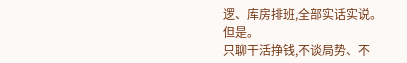逻、库房排班,全部实话实说。
但是。
只聊干活挣钱,不谈局势、不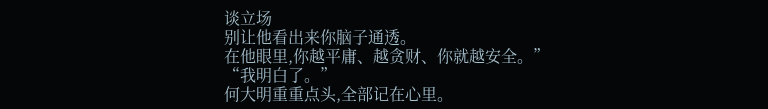谈立场
别让他看出来你脑子通透。
在他眼里,你越平庸、越贪财、你就越安全。”
“我明白了。”
何大明重重点头,全部记在心里。